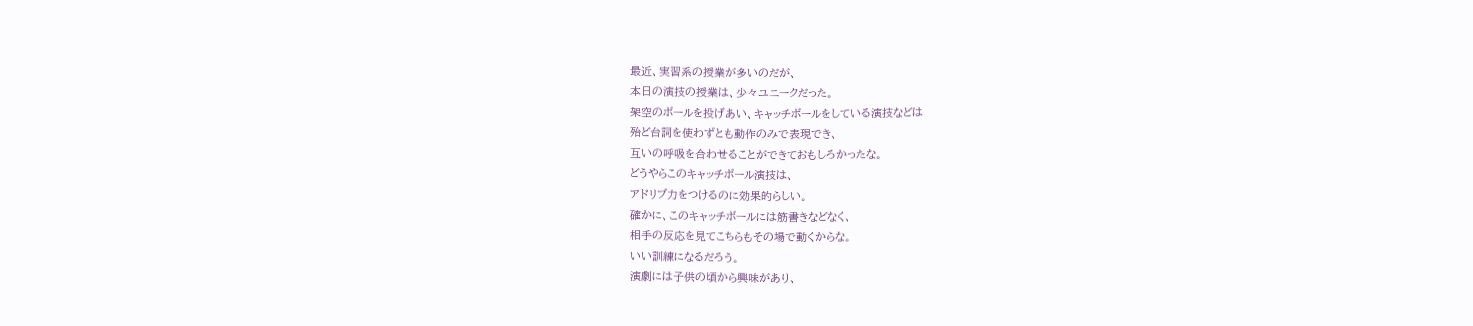最近、実習系の授業が多いのだが、
本日の演技の授業は、少々ユニークだった。
架空のボールを投げあい、キャッチボールをしている演技などは
殆ど台詞を使わずとも動作のみで表現でき、
互いの呼吸を合わせることができておもしろかったな。
どうやらこのキャッチボール演技は、
アドリブ力をつけるのに効果的らしい。
確かに、このキャッチボールには筋書きなどなく、
相手の反応を見てこちらもその場で動くからな。
いい訓練になるだろう。
演劇には子供の頃から興味があり、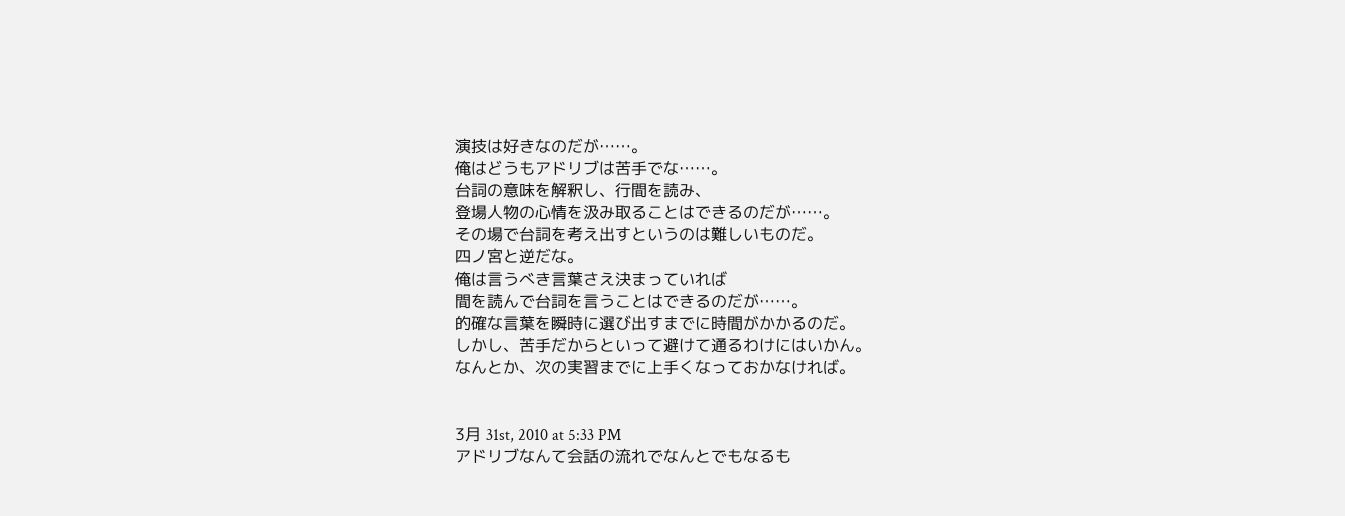演技は好きなのだが……。
俺はどうもアドリブは苦手でな……。
台詞の意味を解釈し、行間を読み、
登場人物の心情を汲み取ることはできるのだが……。
その場で台詞を考え出すというのは難しいものだ。
四ノ宮と逆だな。
俺は言うべき言葉さえ決まっていれば
間を読んで台詞を言うことはできるのだが……。
的確な言葉を瞬時に選び出すまでに時間がかかるのだ。
しかし、苦手だからといって避けて通るわけにはいかん。
なんとか、次の実習までに上手くなっておかなければ。


3月 31st, 2010 at 5:33 PM
アドリブなんて会話の流れでなんとでもなるも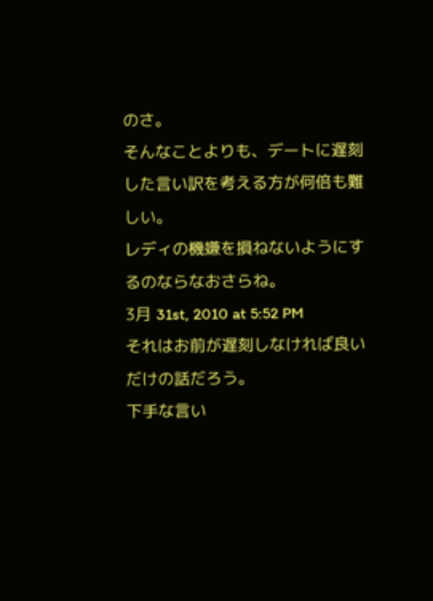のさ。
そんなことよりも、デートに遅刻した言い訳を考える方が何倍も難しい。
レディの機嫌を損ねないようにするのならなおさらね。
3月 31st, 2010 at 5:52 PM
それはお前が遅刻しなければ良いだけの話だろう。
下手な言い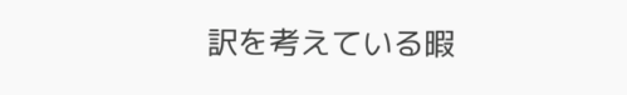訳を考えている暇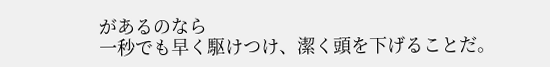があるのなら
一秒でも早く駆けつけ、潔く頭を下げることだ。